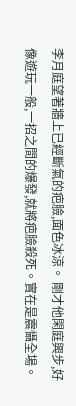李月庭望著牆上已經斷氣的疤臉,面色冰涼。 剛才他閑庭興步,好像遊玩一般,一招之間的爆發,就將疤臉殺死。實在是震懾全場。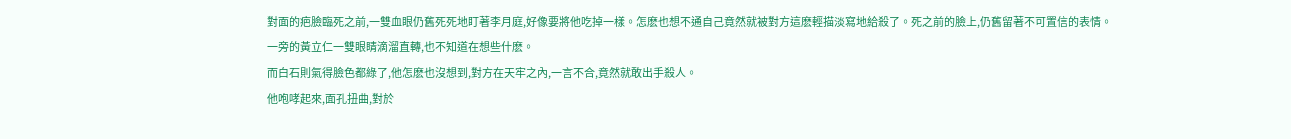對面的疤臉臨死之前,一雙血眼仍舊死死地盯著李月庭,好像要將他吃掉一樣。怎麽也想不通自己竟然就被對方這麽輕描淡寫地給殺了。死之前的臉上,仍舊留著不可置信的表情。
一旁的黃立仁一雙眼睛滴溜直轉,也不知道在想些什麽。
而白石則氣得臉色都綠了,他怎麽也沒想到,對方在天牢之內,一言不合,竟然就敢出手殺人。
他咆哮起來,面孔扭曲,對於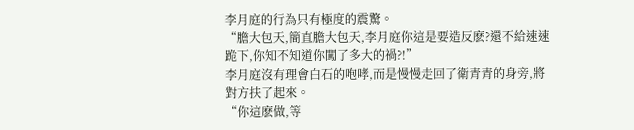李月庭的行為只有極度的震驚。
“膽大包天,簡直膽大包天,李月庭你這是要造反麽?還不給速速跪下,你知不知道你闖了多大的禍?!”
李月庭沒有理會白石的咆哮,而是慢慢走回了衛青青的身旁,將對方扶了起來。
“你這麽做,等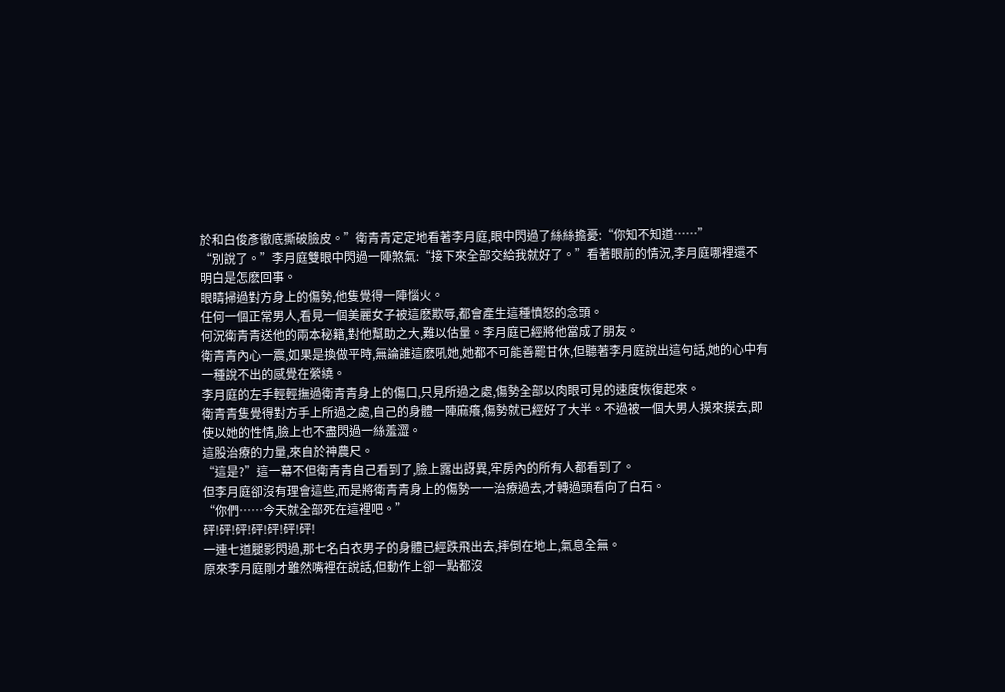於和白俊彥徹底撕破臉皮。”衛青青定定地看著李月庭,眼中閃過了絲絲擔憂:“你知不知道……”
“別說了。”李月庭雙眼中閃過一陣煞氣:“接下來全部交給我就好了。”看著眼前的情況,李月庭哪裡還不明白是怎麽回事。
眼睛掃過對方身上的傷勢,他隻覺得一陣惱火。
任何一個正常男人,看見一個美麗女子被這麽欺辱,都會產生這種憤怒的念頭。
何況衛青青送他的兩本秘籍,對他幫助之大,難以估量。李月庭已經將他當成了朋友。
衛青青內心一震,如果是換做平時,無論誰這麽吼她,她都不可能善罷甘休,但聽著李月庭說出這句話,她的心中有一種說不出的感覺在縈繞。
李月庭的左手輕輕撫過衛青青身上的傷口,只見所過之處,傷勢全部以肉眼可見的速度恢復起來。
衛青青隻覺得對方手上所過之處,自己的身體一陣麻癢,傷勢就已經好了大半。不過被一個大男人摸來摸去,即使以她的性情,臉上也不盡閃過一絲羞澀。
這股治療的力量,來自於神農尺。
“這是?”這一幕不但衛青青自己看到了,臉上露出訝異,牢房內的所有人都看到了。
但李月庭卻沒有理會這些,而是將衛青青身上的傷勢一一治療過去,才轉過頭看向了白石。
“你們……今天就全部死在這裡吧。”
砰!砰!砰!砰!砰!砰!砰!
一連七道腿影閃過,那七名白衣男子的身體已經跌飛出去,摔倒在地上,氣息全無。
原來李月庭剛才雖然嘴裡在說話,但動作上卻一點都沒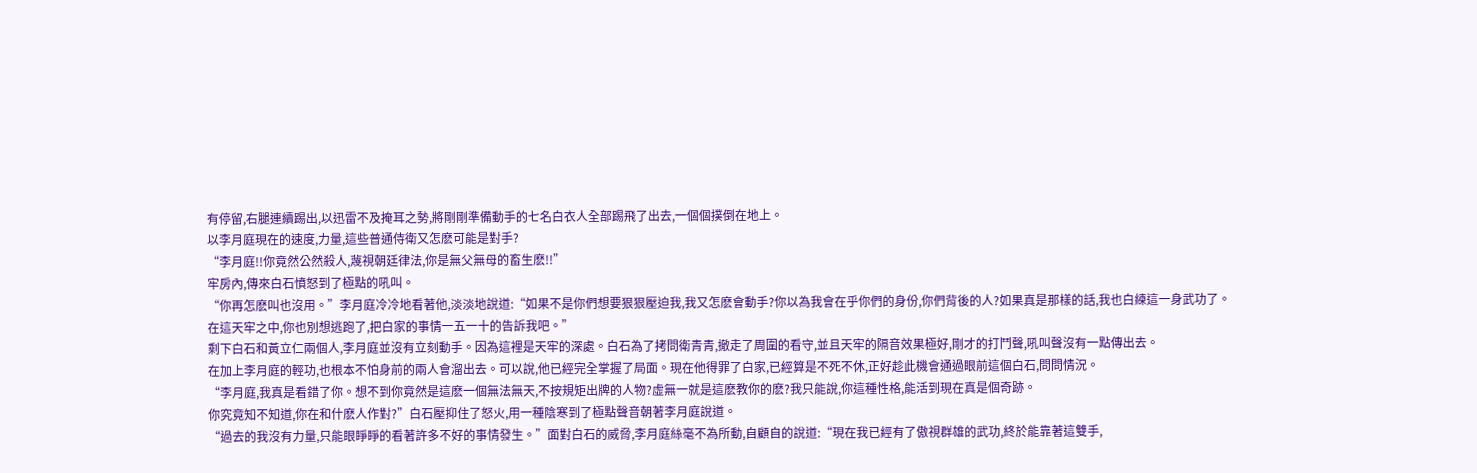有停留,右腿連續踢出,以迅雷不及掩耳之勢,將剛剛準備動手的七名白衣人全部踢飛了出去,一個個撲倒在地上。
以李月庭現在的速度,力量,這些普通侍衛又怎麽可能是對手?
“李月庭!!你竟然公然殺人,蔑視朝廷律法,你是無父無母的畜生麽!!”
牢房內,傳來白石憤怒到了極點的吼叫。
“你再怎麽叫也沒用。”李月庭冷冷地看著他,淡淡地說道:“如果不是你們想要狠狠壓迫我,我又怎麽會動手?你以為我會在乎你們的身份,你們背後的人?如果真是那樣的話,我也白練這一身武功了。
在這天牢之中,你也別想逃跑了,把白家的事情一五一十的告訴我吧。”
剩下白石和黃立仁兩個人,李月庭並沒有立刻動手。因為這裡是天牢的深處。白石為了拷問衛青青,撤走了周圍的看守,並且天牢的隔音效果極好,剛才的打鬥聲,吼叫聲沒有一點傳出去。
在加上李月庭的輕功,也根本不怕身前的兩人會溜出去。可以說,他已經完全掌握了局面。現在他得罪了白家,已經算是不死不休,正好趁此機會通過眼前這個白石,問問情況。
“李月庭,我真是看錯了你。想不到你竟然是這麽一個無法無天,不按規矩出牌的人物?虛無一就是這麽教你的麽?我只能說,你這種性格,能活到現在真是個奇跡。
你究竟知不知道,你在和什麽人作對?”白石壓抑住了怒火,用一種陰寒到了極點聲音朝著李月庭說道。
“過去的我沒有力量,只能眼睜睜的看著許多不好的事情發生。”面對白石的威脅,李月庭絲毫不為所動,自顧自的說道:“現在我已經有了傲視群雄的武功,終於能靠著這雙手,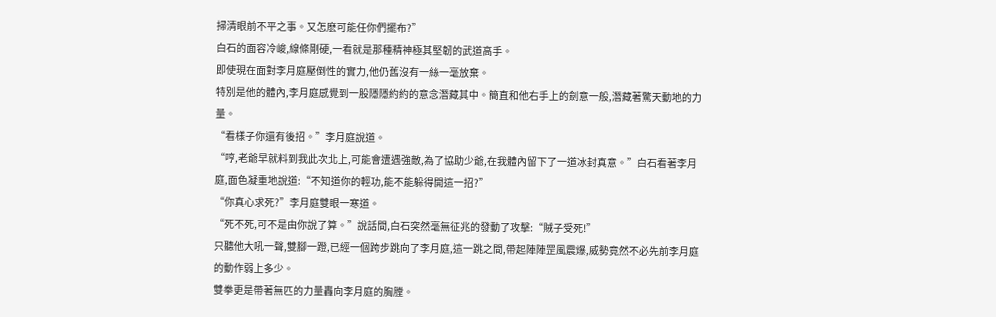掃清眼前不平之事。又怎麽可能任你們擺布?”
白石的面容冷峻,線條剛硬,一看就是那種精神極其堅韌的武道高手。
即使現在面對李月庭壓倒性的實力,他仍舊沒有一絲一毫放棄。
特別是他的體內,李月庭感覺到一股隱隱約約的意念潛藏其中。簡直和他右手上的劍意一般,潛藏著驚天動地的力量。
“看樣子你還有後招。”李月庭說道。
“哼,老爺早就料到我此次北上,可能會遭遇強敵,為了協助少爺,在我體內留下了一道冰封真意。”白石看著李月庭,面色凝重地說道:“不知道你的輕功,能不能躲得開這一招?”
“你真心求死?”李月庭雙眼一寒道。
“死不死,可不是由你說了算。”說話間,白石突然毫無征兆的發動了攻擊:“賊子受死!”
只聽他大吼一聲,雙腳一蹬,已經一個跨步跳向了李月庭,這一跳之間,帶起陣陣罡風震爆,威勢竟然不必先前李月庭的動作弱上多少。
雙拳更是帶著無匹的力量轟向李月庭的胸膛。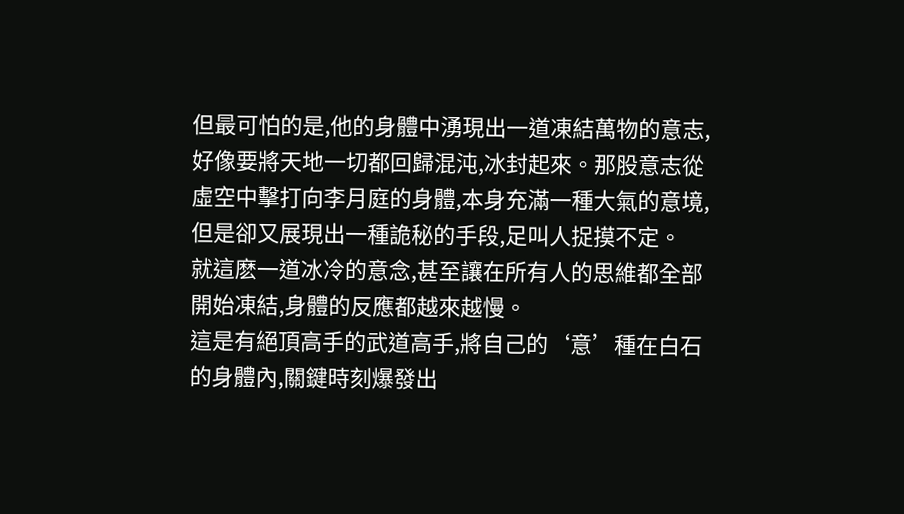但最可怕的是,他的身體中湧現出一道凍結萬物的意志,好像要將天地一切都回歸混沌,冰封起來。那股意志從虛空中擊打向李月庭的身體,本身充滿一種大氣的意境,但是卻又展現出一種詭秘的手段,足叫人捉摸不定。
就這麽一道冰冷的意念,甚至讓在所有人的思維都全部開始凍結,身體的反應都越來越慢。
這是有絕頂高手的武道高手,將自己的‘意’種在白石的身體內,關鍵時刻爆發出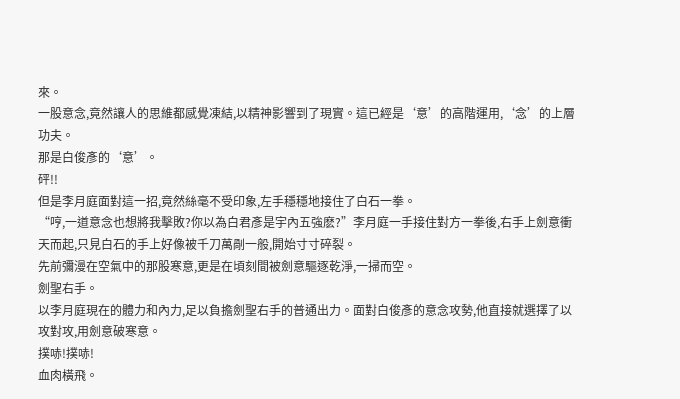來。
一股意念,竟然讓人的思維都感覺凍結,以精神影響到了現實。這已經是‘意’的高階運用,‘念’的上層功夫。
那是白俊彥的‘意’。
砰!!
但是李月庭面對這一招,竟然絲毫不受印象,左手穩穩地接住了白石一拳。
“哼,一道意念也想將我擊敗?你以為白君彥是宇內五強麽?”李月庭一手接住對方一拳後,右手上劍意衝天而起,只見白石的手上好像被千刀萬剮一般,開始寸寸碎裂。
先前彌漫在空氣中的那股寒意,更是在頃刻間被劍意驅逐乾淨,一掃而空。
劍聖右手。
以李月庭現在的體力和內力,足以負擔劍聖右手的普通出力。面對白俊彥的意念攻勢,他直接就選擇了以攻對攻,用劍意破寒意。
撲哧!撲哧!
血肉橫飛。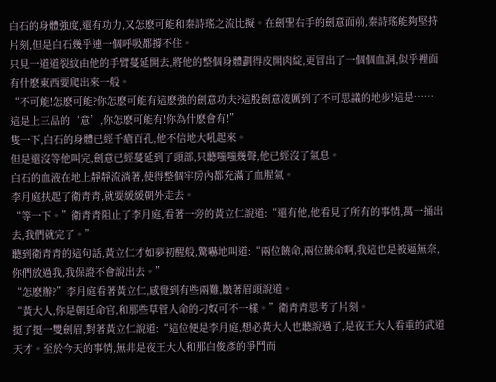白石的身體強度,還有功力,又怎麽可能和秦詩瑤之流比擬。在劍聖右手的劍意面前,秦詩瑤能夠堅持片刻,但是白石幾乎連一個呼吸都撐不住。
只見一道道裂紋由他的手臂蔓延開去,將他的整個身體劃得皮開肉綻,更冒出了一個個血洞,似乎裡面有什麽東西要爬出來一般。
“不可能!怎麽可能?你怎麽可能有這麽強的劍意功夫?這股劍意凌厲到了不可思議的地步!這是……這是上三品的‘意’,你怎麽可能有!你為什麽會有!”
隻一下,白石的身體已經千瘡百孔,他不信地大吼起來。
但是還沒等他叫完,劍意已經蔓延到了頭部,只聽嗤嗤幾聲,他已經沒了氣息。
白石的血液在地上靜靜流淌著,使得整個牢房內都充滿了血腥氣。
李月庭扶起了衛青青,就要緩緩朝外走去。
“等一下。”衛青青阻止了李月庭,看著一旁的黃立仁說道:“還有他,他看見了所有的事情,萬一捅出去,我們就完了。”
聽到衛青青的這句話,黃立仁才如夢初醒般,驚嚇地叫道:“兩位饒命,兩位饒命啊,我這也是被逼無奈,你們放過我,我保證不會說出去。”
“怎麽辦?”李月庭看著黃立仁,感覺到有些兩難,皺著眉頭說道。
“黃大人,你是朝廷命官,和那些草菅人命的刁奴可不一樣。”衛青青思考了片刻。
挺了挺一雙劍眉,對著黃立仁說道:“這位便是李月庭,想必黃大人也聽說過了,是夜王大人看重的武道天才。至於今天的事情,無非是夜王大人和那白俊彥的爭鬥而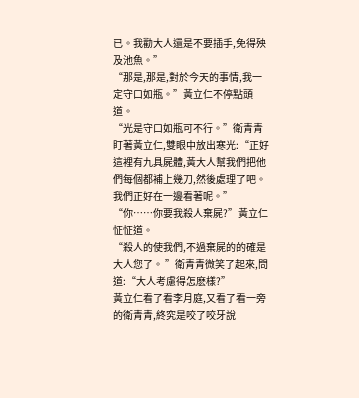已。我勸大人還是不要插手,免得殃及池魚。”
“那是,那是,對於今天的事情,我一定守口如瓶。”黃立仁不停點頭道。
“光是守口如瓶可不行。”衛青青盯著黃立仁,雙眼中放出寒光:“正好這裡有九具屍體,黃大人幫我們把他們每個都補上幾刀,然後處理了吧。我們正好在一邊看著呢。”
“你……你要我殺人棄屍?”黃立仁怔怔道。
“殺人的使我們,不過棄屍的的確是大人您了。 ”衛青青微笑了起來,問道:“大人考慮得怎麽樣?”
黃立仁看了看李月庭,又看了看一旁的衛青青,終究是咬了咬牙說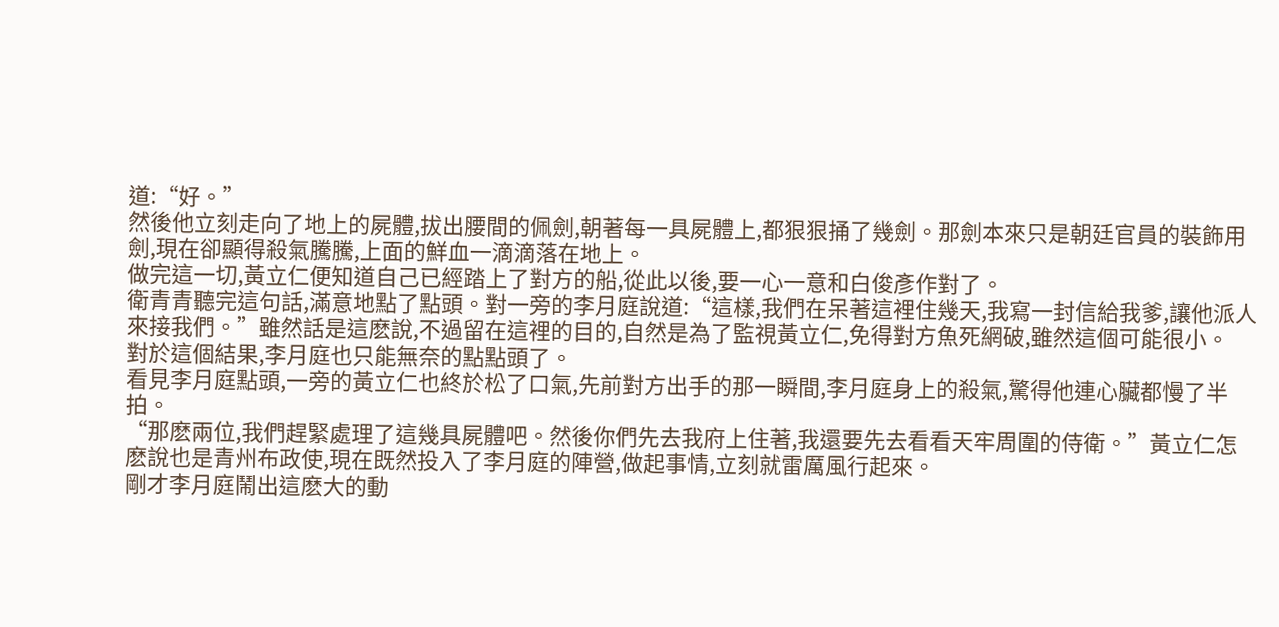道:“好。”
然後他立刻走向了地上的屍體,拔出腰間的佩劍,朝著每一具屍體上,都狠狠捅了幾劍。那劍本來只是朝廷官員的裝飾用劍,現在卻顯得殺氣騰騰,上面的鮮血一滴滴落在地上。
做完這一切,黃立仁便知道自己已經踏上了對方的船,從此以後,要一心一意和白俊彥作對了。
衛青青聽完這句話,滿意地點了點頭。對一旁的李月庭說道:“這樣,我們在呆著這裡住幾天,我寫一封信給我爹,讓他派人來接我們。”雖然話是這麽說,不過留在這裡的目的,自然是為了監視黃立仁,免得對方魚死網破,雖然這個可能很小。
對於這個結果,李月庭也只能無奈的點點頭了。
看見李月庭點頭,一旁的黃立仁也終於松了口氣,先前對方出手的那一瞬間,李月庭身上的殺氣,驚得他連心臟都慢了半拍。
“那麽兩位,我們趕緊處理了這幾具屍體吧。然後你們先去我府上住著,我還要先去看看天牢周圍的侍衛。”黃立仁怎麽說也是青州布政使,現在既然投入了李月庭的陣營,做起事情,立刻就雷厲風行起來。
剛才李月庭鬧出這麽大的動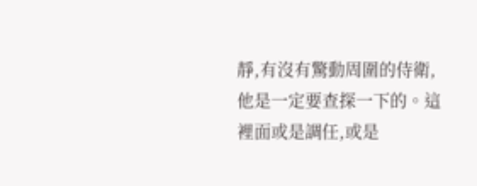靜,有沒有驚動周圍的侍衛,他是一定要查探一下的。這裡面或是調任,或是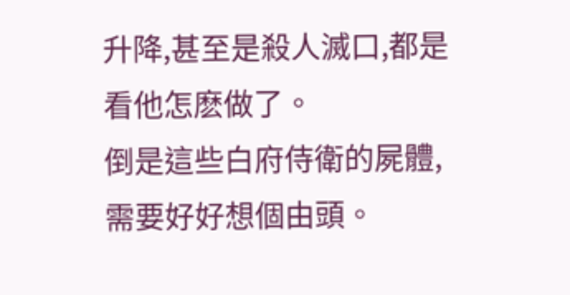升降,甚至是殺人滅口,都是看他怎麽做了。
倒是這些白府侍衛的屍體,需要好好想個由頭。